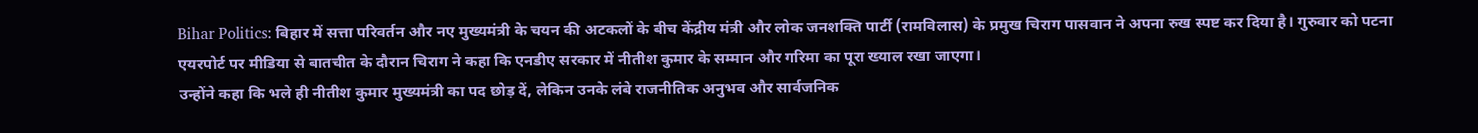Bihar Politics: बिहार में सत्ता परिवर्तन और नए मुख्यमंत्री के चयन की अटकलों के बीच केंद्रीय मंत्री और लोक जनशक्ति पार्टी (रामविलास) के प्रमुख चिराग पासवान ने अपना रुख स्पष्ट कर दिया है। गुरुवार को पटना एयरपोर्ट पर मीडिया से बातचीत के दौरान चिराग ने कहा कि एनडीए सरकार में नीतीश कुमार के सम्मान और गरिमा का पूरा ख्याल रखा जाएगा।
उन्होंने कहा कि भले ही नीतीश कुमार मुख्यमंत्री का पद छोड़ दें, लेकिन उनके लंबे राजनीतिक अनुभव और सार्वजनिक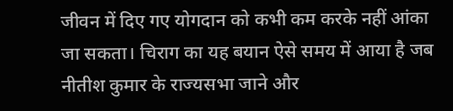जीवन में दिए गए योगदान को कभी कम करके नहीं आंका जा सकता। चिराग का यह बयान ऐसे समय में आया है जब नीतीश कुमार के राज्यसभा जाने और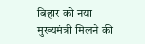बिहार को नया मुख्यमंत्री मिलने की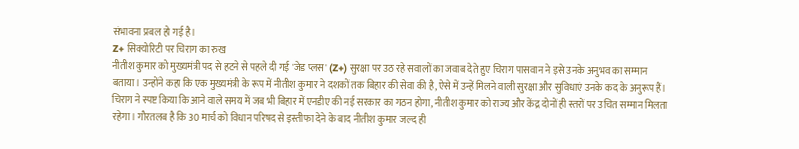संभावना प्रबल हो गई है।
Z+ सिक्योरिटी पर चिराग का रुख
नीतीश कुमार को मुख्यमंत्री पद से हटने से पहले दी गई 'जेड प्लस' (Z+) सुरक्षा पर उठ रहे सवालों का जवाब देते हुए चिराग पासवान ने इसे उनके अनुभव का सम्मान बताया। उन्होंने कहा कि एक मुख्यमंत्री के रूप में नीतीश कुमार ने दशकों तक बिहार की सेवा की है, ऐसे में उन्हें मिलने वाली सुरक्षा और सुविधाएं उनके कद के अनुरूप हैं।
चिराग ने स्पष्ट किया कि आने वाले समय में जब भी बिहार में एनडीए की नई सरकार का गठन होगा, नीतीश कुमार को राज्य और केंद्र दोनों ही स्तरों पर उचित सम्मान मिलता रहेगा। गौरतलब है कि 30 मार्च को विधान परिषद से इस्तीफा देने के बाद नीतीश कुमार जल्द ही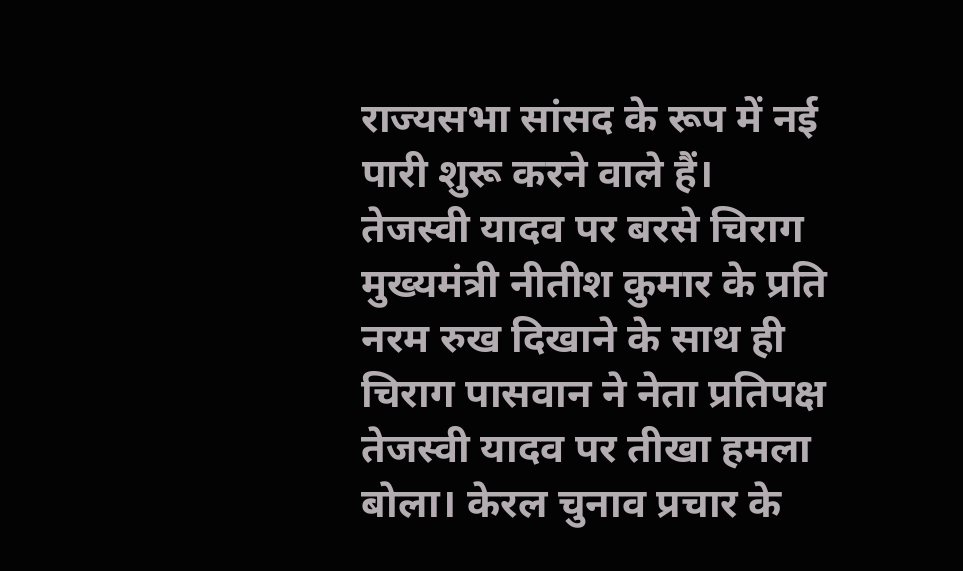राज्यसभा सांसद के रूप में नई पारी शुरू करने वाले हैं।
तेजस्वी यादव पर बरसे चिराग
मुख्यमंत्री नीतीश कुमार के प्रति नरम रुख दिखाने के साथ ही चिराग पासवान ने नेता प्रतिपक्ष तेजस्वी यादव पर तीखा हमला बोला। केरल चुनाव प्रचार के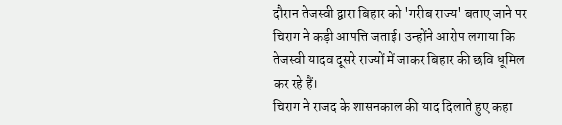दौरान तेजस्वी द्वारा बिहार को 'गरीब राज्य' बताए जाने पर चिराग ने कड़ी आपत्ति जताई। उन्होंने आरोप लगाया कि तेजस्वी यादव दूसरे राज्यों में जाकर बिहार की छवि धूमिल कर रहे हैं।
चिराग ने राजद के शासनकाल की याद दिलाते हुए कहा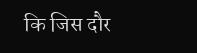कि जिस दौर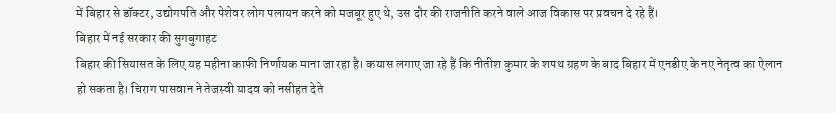में बिहार से डॉक्टर, उद्योगपति और पेशेवर लोग पलायन करने को मजबूर हुए थे, उस दौर की राजनीति करने वाले आज विकास पर प्रवचन दे रहे हैं।
बिहार में नई सरकार की सुगबुगाहट
बिहार की सियासत के लिए यह महीना काफी निर्णायक माना जा रहा है। कयास लगाए जा रहे हैं कि नीतीश कुमार के शपथ ग्रहण के बाद बिहार में एनडीए के नए नेतृत्व का ऐलान हो सकता है। चिराग पासवान ने तेजस्वी यादव को नसीहत देते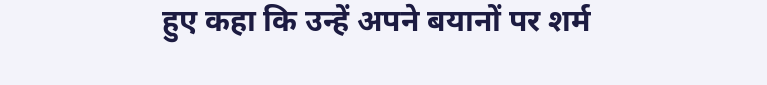हुए कहा कि उन्हें अपने बयानों पर शर्म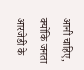आनी चाहिए, क्योंकि जनता आरजेडी के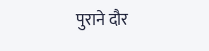पुराने दौर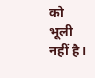को भूली नहीं है।